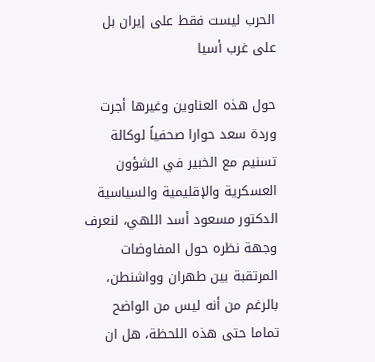الحرب ليست فقط على إيران بل على غرب أسيا

حول هذه العناوين وغيرها أجرت وردة سعد حوارا صحفياً لوكالة تسنيم مع الخبير في الشؤون العسكرية والإقليمية والسياسية الدكتور مسعود أسد اللهي، لنعرف وجهة نظره حول المفاوضات المرتقبة بين طهران وواشنطن، بالرغم من أنه ليس من الواضح تماما حتى هذه اللحظة، هل ان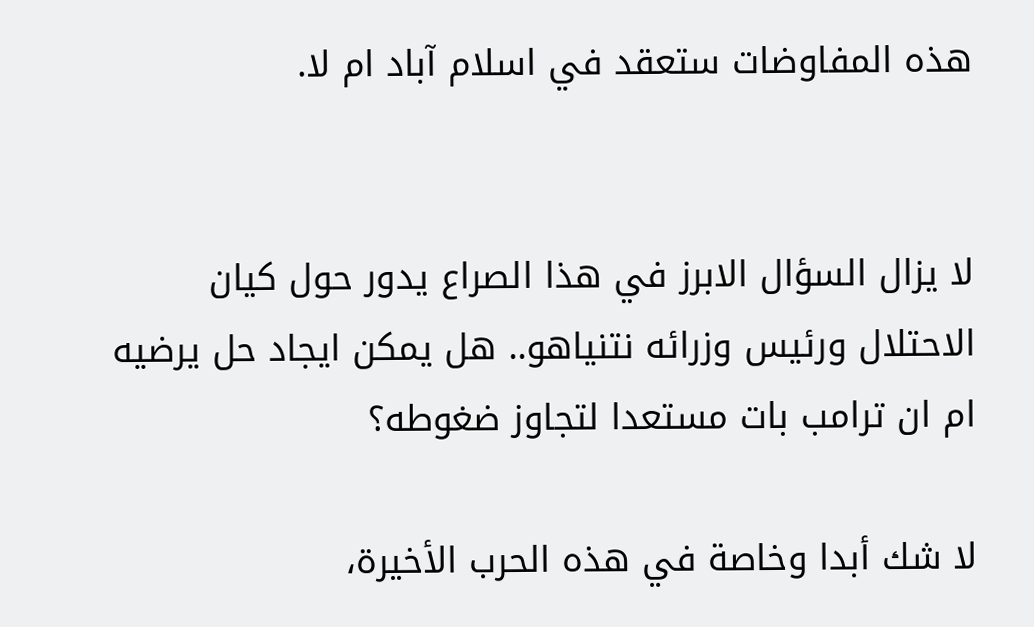هذه المفاوضات ستعقد في اسلام آباد ام لا.


لا يزال السؤال الابرز في هذا الصراع يدور حول كيان الاحتلال ورئيس وزرائه نتنياهو.. هل يمكن ايجاد حل يرضيه ام ان ترامب بات مستعدا لتجاوز ضغوطه؟

لا شك أبدا وخاصة في هذه الحرب الأخيرة،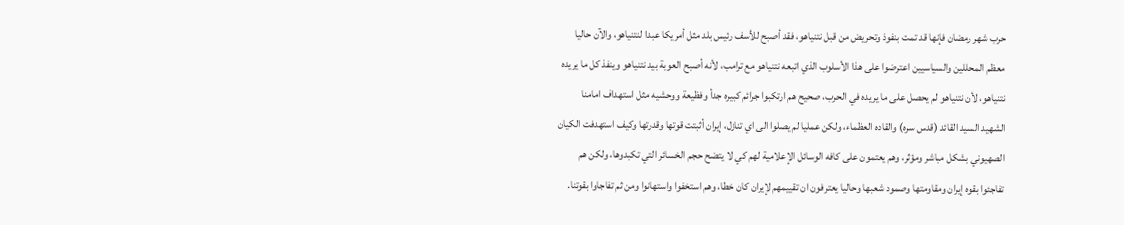حرب شهر رمضان فإنها قد تمت بنفوذ وتحريض من قبل نتنياهو، فقد أصبح للأسف رئيس بلد مثل أمريكا عبدا لنتنياهو، والآن حاليا معظم المحللين والسياسيين اعترضوا على هذا الأسلوب الذي اتبعه نتنياهو مع ترامب، لأنه أصبح العوبة بيد نتنياهو وينفذ كل ما يريده نتنياهو، لأن نتنياهو لم يحصل على ما يريده في الحرب، صحيح هم ارتكبوا جرائم كبيره جدأ وفظيعة ووحشيه مثل استهداف امامنا الشهيد السيد القائد (قدس سره) والقاده العظماء، ولكن عمليا لم يصلوا الى اي تنازل، إيران أثبتت قوتها وقدرتها وكيف استهدفت الكيان الصهيوني بشكل مباشر ومؤثر، وهم يعتمون على كافه الوسائل الإعلامية لهم كي لا يتضح حجم الخسائر التي تكبدوها، ولكن هم تفاجئوا بقوه إيران ومقاومتها وصمود شعبها وحاليا يعترفون ان تقييمهم لإيران كان خطا، وهم استخفوا واستهانوا ومن ثم تفاجاوا بقوتنا.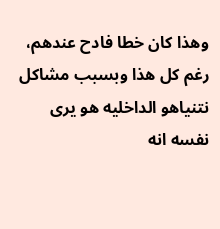وهذا كان خطا فادح عندهم، رغم كل هذا وبسبب مشاكل نتنياهو الداخليه هو يرى نفسه انه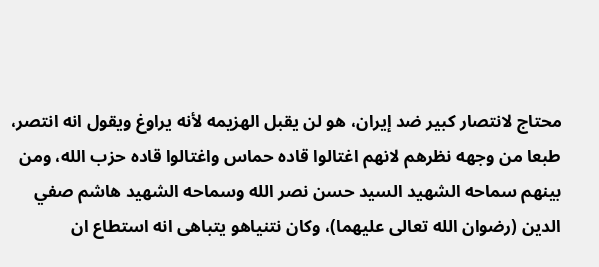محتاج لانتصار كبير ضد إيران، هو لن يقبل الهزيمه لأنه يراوغ ويقول انه انتصر، طبعا من وجهه نظرهم لانهم اغتالوا قاده حماس واغتالوا قاده حزب الله، ومن بينهم سماحه الشهيد السيد حسن نصر الله وسماحه الشهيد هاشم صفي الدين (رضوان الله تعالى عليهما)، وكان نتنياهو يتباهى انه استطاع ان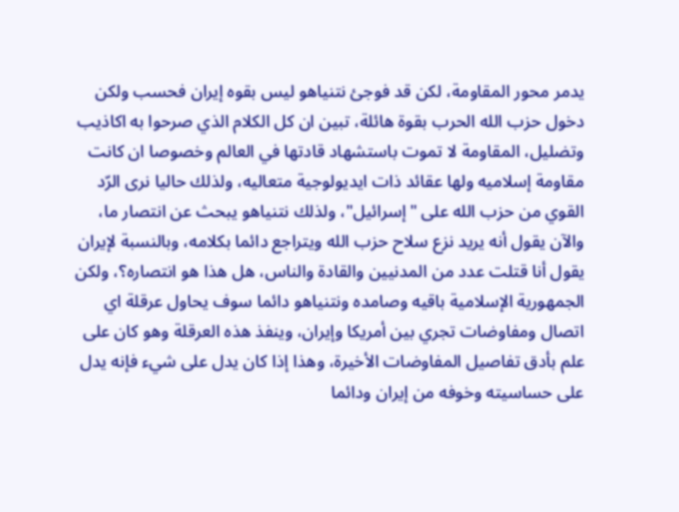يدمر محور المقاومة، لكن قد فوجئ نتنياهو ليس بقوه إيران فحسب ولكن دخول حزب الله الحرب بقوة هائلة، تبين ان كل الكلام الذي صرحوا به اكاذيب وتضليل، المقاومة لا تموت باستشهاد قادتها في العالم وخصوصا ان كانت مقاومة إسلاميه ولها عقائد ذات ايديولوجية متعاليه، ولذلك حاليا نرى الرّد القوي من حزب الله على "إسرائيل"، ولذلك نتنياهو يبحث عن انتصار ما، والآن يقول أنه يريد نزع سلاح حزب الله ويتراجع دائما بكلامه، وبالنسبة لإيران يقول أنا قتلت عدد من المدنيين والقادة والناس، هل هذا هو انتصاره؟، ولكن الجمهورية الإسلامية باقيه وصامده ونتنياهو دائما سوف يحاول عرقلة اي اتصال ومفاوضات تجري بين أمريكا وإيران، وينفذ هذه العرقلة وهو كان على علم بأدق تفاصيل المفاوضات الأخيرة، وهذا إذا كان يدل على شيء فإنه يدل على حساسيته وخوفه من إيران ودائما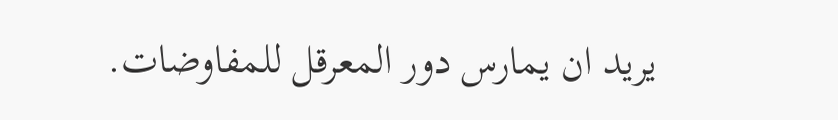يريد ان يمارس دور المعرقل للمفاوضات.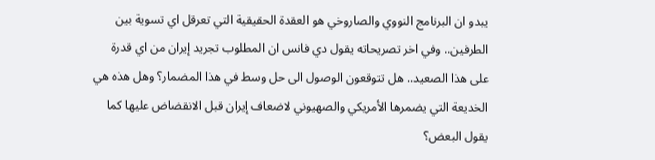يبدو ان البرنامج النووي والصاروخي هو العقدة الحقيقية التي تعرقل اي تسوية بين الطرفين.. وفي اخر تصريحاته يقول دي فانس ان المطلوب تجريد إيران من اي قدرة على هذا الصعيد.. هل تتوقعون الوصول الى حل وسط في هذا المضمار؟ وهل هذه هي الخديعة التي يضمرها الأمريكي والصهيوني لاضعاف إيران قبل الانقضاض عليها كما يقول البعض؟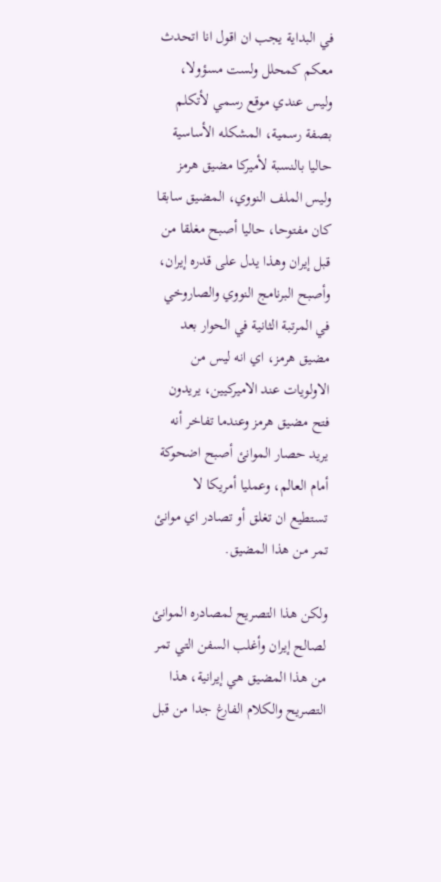في البداية يجب ان اقول انا اتحدث معكم كمحلل ولست مسؤولا، وليس عندي موقع رسمي لأتكلم بصفة رسمية، المشكله الأساسية حاليا بالنسبة لأميركا مضيق هرمز وليس الملف النووي، المضيق سابقا كان مفتوحا، حاليا أصبح مغلقا من قبل إيران وهذا يدل على قدره إيران، وأصبح البرنامج النووي والصاروخي في المرتبة الثانية في الحوار بعد مضيق هرمز، اي انه ليس من الاولويات عند الاميركيين، يريدون فتح مضيق هرمز وعندما تفاخر أنه يريد حصار الموانئ أصبح اضحوكة أمام العالم، وعمليا أمريكا لا تستطيع ان تغلق أو تصادر اي موانئ تمر من هذا المضيق.

ولكن هذا التصريح لمصادره الموانئ لصالح إيران وأغلب السفن التي تمر من هذا المضيق هي إيرانية، هذا التصريح والكلام الفارغ جدا من قبل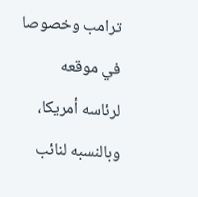ترامب وخصوصا في موقعه لرئاسه أمريكا، وبالنسبه لنائب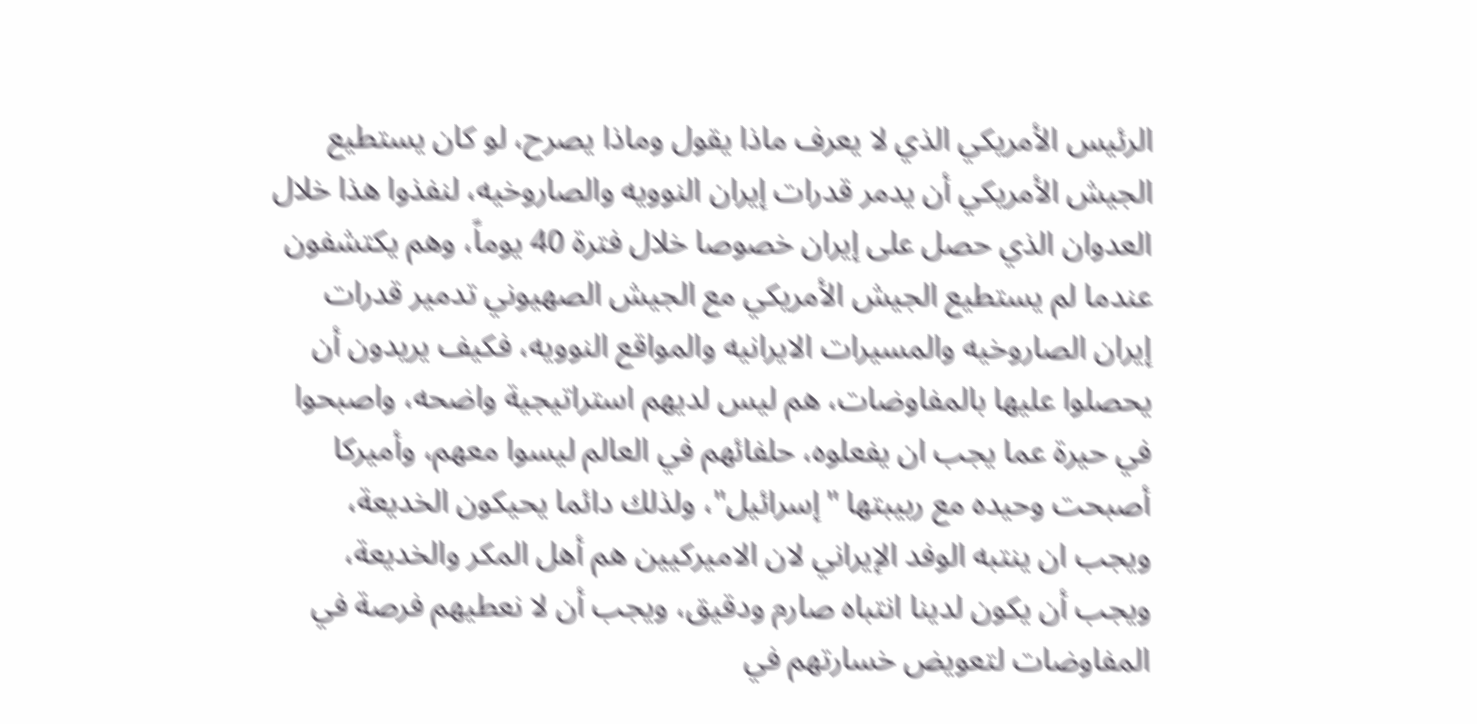الرئيس الأمريكي الذي لا يعرف ماذا يقول وماذا يصرح، لو كان يستطيع الجيش الأمريكي أن يدمر قدرات إيران النوويه والصاروخيه، لنفذوا هذا خلال العدوان الذي حصل على إيران خصوصا خلال فترة 40 يوماً، وهم يكتشفون عندما لم يستطيع الجيش الأمريكي مع الجيش الصهيوني تدمير قدرات إيران الصاروخيه والمسيرات الايرانيه والمواقع النوويه، فكيف يريدون أن يحصلوا عليها بالمفاوضات، هم ليس لديهم استراتيجية واضحه، واصبحوا في حيرة عما يجب ان يفعلوه، حلفائهم في العالم ليسوا معهم، وأميركا أصبحت وحيده مع ربيبتها "إسرائيل"، ولذلك دائما يحيكون الخديعة، ويجب ان ينتبه الوفد الإيراني لان الاميركيين هم أهل المكر والخديعة، ويجب أن يكون لدينا انتباه صارم ودقيق، ويجب أن لا نعطيهم فرصة في المفاوضات لتعويض خسارتهم في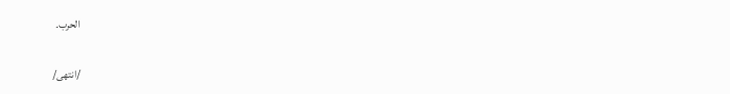الحرب.

/انتهى/